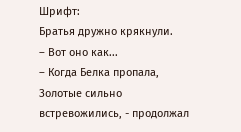Шрифт:
Братья дружно крякнули.
– Вот оно как...
– Когда Белка пропала, Золотые сильно встревожились, - продолжал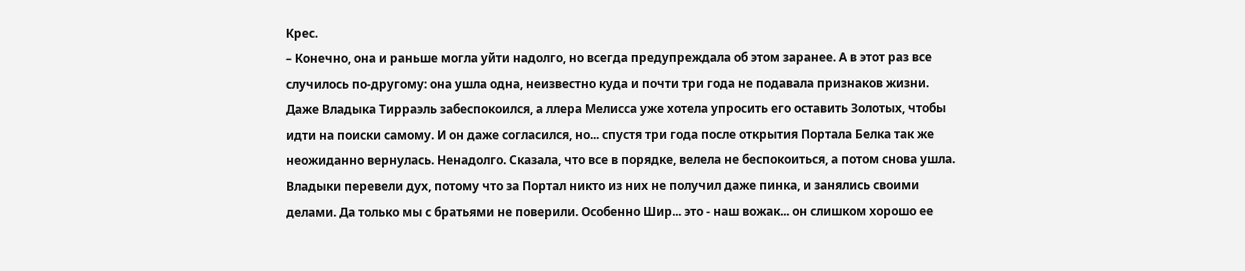Крес.
– Конечно, она и раньше могла уйти надолго, но всегда предупреждала об этом заранее. А в этот раз все случилось по-другому: она ушла одна, неизвестно куда и почти три года не подавала признаков жизни. Даже Владыка Тирраэль забеспокоился, а ллера Мелисса уже хотела упросить его оставить Золотых, чтобы идти на поиски самому. И он даже согласился, но... спустя три года после открытия Портала Белка так же неожиданно вернулась. Ненадолго. Сказала, что все в порядке, велела не беспокоиться, а потом снова ушла. Владыки перевели дух, потому что за Портал никто из них не получил даже пинка, и занялись своими делами. Да только мы с братьями не поверили. Особенно Шир... это - наш вожак... он слишком хорошо ее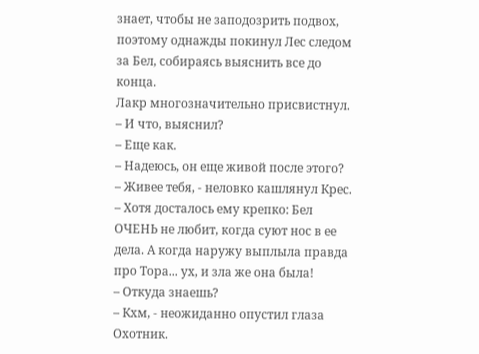знает, чтобы не заподозрить подвох, поэтому однажды покинул Лес следом за Бел, собираясь выяснить все до конца.
Лакр многозначительно присвистнул.
– И что, выяснил?
– Еще как.
– Надеюсь, он еще живой после этого?
– Живее тебя, - неловко кашлянул Крес.
– Хотя досталось ему крепко: Бел ОЧЕНЬ не любит, когда суют нос в ее дела. А когда наружу выплыла правда про Тора... ух, и зла же она была!
– Откуда знаешь?
– Кхм, - неожиданно опустил глаза Охотник.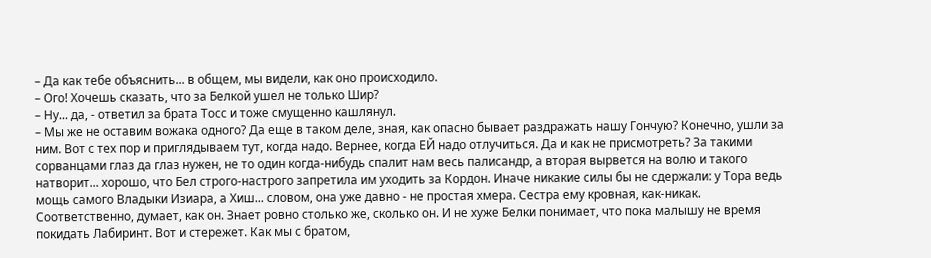– Да как тебе объяснить... в общем, мы видели, как оно происходило.
– Ого! Хочешь сказать, что за Белкой ушел не только Шир?
– Ну... да, - ответил за брата Тосс и тоже смущенно кашлянул.
– Мы же не оставим вожака одного? Да еще в таком деле, зная, как опасно бывает раздражать нашу Гончую? Конечно, ушли за ним. Вот с тех пор и приглядываем тут, когда надо. Вернее, когда ЕЙ надо отлучиться. Да и как не присмотреть? За такими сорванцами глаз да глаз нужен, не то один когда-нибудь спалит нам весь палисандр, а вторая вырвется на волю и такого натворит... хорошо, что Бел строго-настрого запретила им уходить за Кордон. Иначе никакие силы бы не сдержали: у Тора ведь мощь самого Владыки Изиара, а Хиш... словом, она уже давно - не простая хмера. Сестра ему кровная, как-никак. Соответственно, думает, как он. Знает ровно столько же, сколько он. И не хуже Белки понимает, что пока малышу не время покидать Лабиринт. Вот и стережет. Как мы с братом,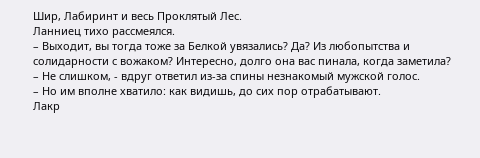Шир, Лабиринт и весь Проклятый Лес.
Ланниец тихо рассмеялся.
– Выходит, вы тогда тоже за Белкой увязались? Да? Из любопытства и солидарности с вожаком? Интересно, долго она вас пинала, когда заметила?
– Не слишком, - вдруг ответил из-за спины незнакомый мужской голос.
– Но им вполне хватило: как видишь, до сих пор отрабатывают.
Лакр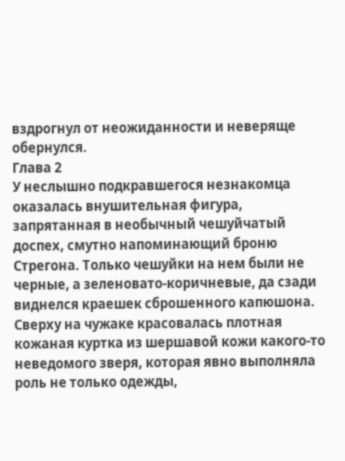вздрогнул от неожиданности и неверяще обернулся.
Глава 2
У неслышно подкравшегося незнакомца оказалась внушительная фигура, запрятанная в необычный чешуйчатый доспех, смутно напоминающий броню Стрегона. Только чешуйки на нем были не черные, а зеленовато-коричневые, да сзади виднелся краешек сброшенного капюшона. Сверху на чужаке красовалась плотная кожаная куртка из шершавой кожи какого-то неведомого зверя, которая явно выполняла роль не только одежды,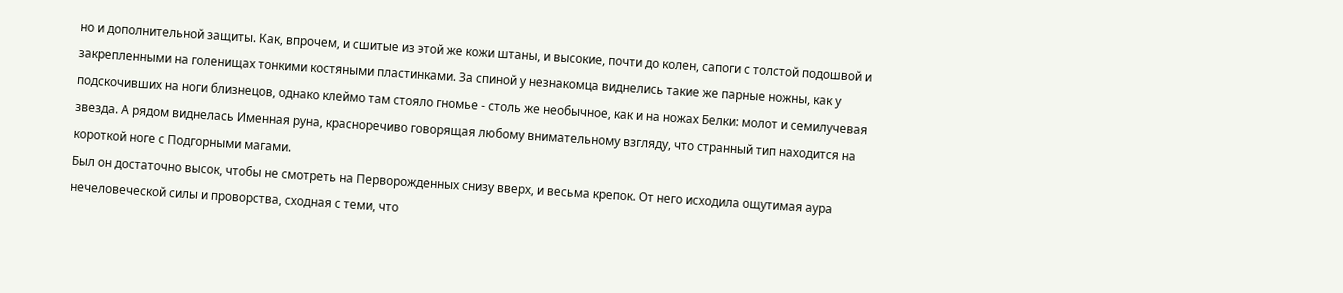но и дополнительной защиты. Как, впрочем, и сшитые из этой же кожи штаны, и высокие, почти до колен, сапоги с толстой подошвой и закрепленными на голенищах тонкими костяными пластинками. За спиной у незнакомца виднелись такие же парные ножны, как у подскочивших на ноги близнецов, однако клеймо там стояло гномье - столь же необычное, как и на ножах Белки: молот и семилучевая звезда. А рядом виднелась Именная руна, красноречиво говорящая любому внимательному взгляду, что странный тип находится на короткой ноге с Подгорными магами.
Был он достаточно высок, чтобы не смотреть на Перворожденных снизу вверх, и весьма крепок. От него исходила ощутимая аура нечеловеческой силы и проворства, сходная с теми, что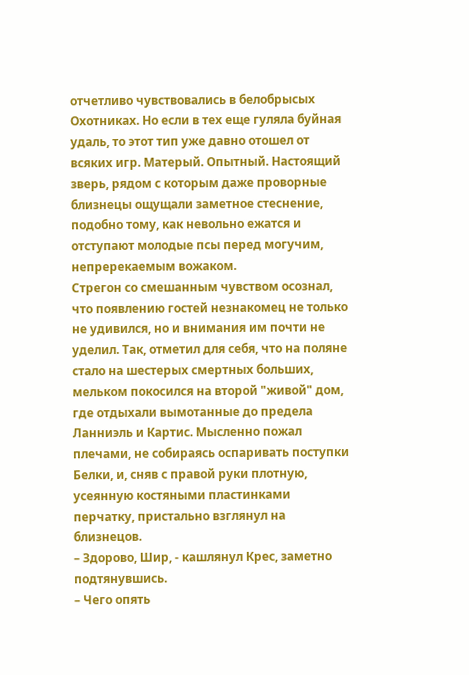отчетливо чувствовались в белобрысых Охотниках. Но если в тех еще гуляла буйная удаль, то этот тип уже давно отошел от всяких игр. Матерый. Опытный. Настоящий зверь, рядом с которым даже проворные близнецы ощущали заметное стеснение, подобно тому, как невольно ежатся и отступают молодые псы перед могучим, непререкаемым вожаком.
Стрегон со смешанным чувством осознал, что появлению гостей незнакомец не только не удивился, но и внимания им почти не уделил. Так, отметил для себя, что на поляне стало на шестерых смертных больших, мельком покосился на второй "живой" дом, где отдыхали вымотанные до предела Ланниэль и Картис. Мысленно пожал плечами, не собираясь оспаривать поступки Белки, и, сняв с правой руки плотную, усеянную костяными пластинками перчатку, пристально взглянул на близнецов.
– Здорово, Шир, - кашлянул Крес, заметно подтянувшись.
– Чего опять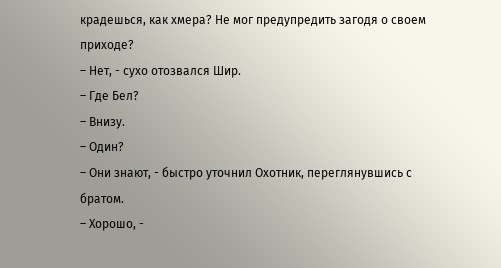крадешься, как хмера? Не мог предупредить загодя о своем приходе?
– Нет, - сухо отозвался Шир.
– Где Бел?
– Внизу.
– Один?
– Они знают, - быстро уточнил Охотник, переглянувшись с братом.
– Хорошо, -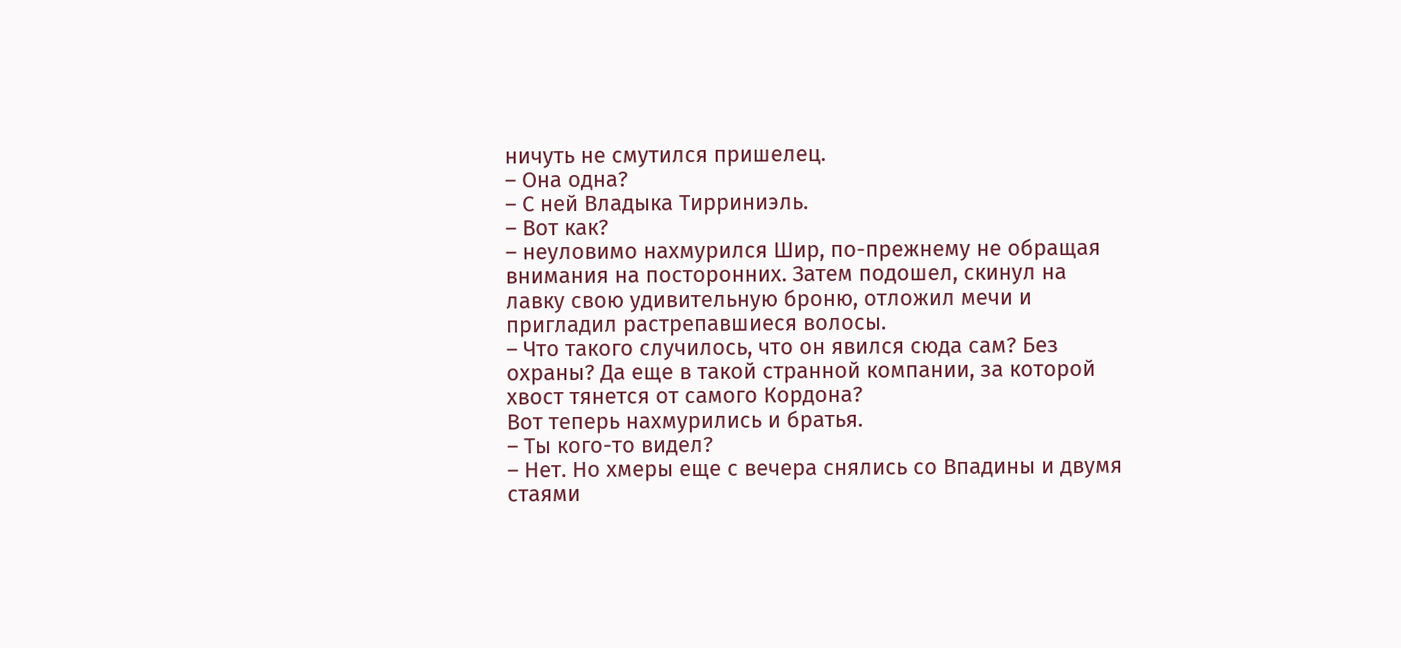ничуть не смутился пришелец.
– Она одна?
– С ней Владыка Тирриниэль.
– Вот как?
– неуловимо нахмурился Шир, по-прежнему не обращая внимания на посторонних. Затем подошел, скинул на лавку свою удивительную броню, отложил мечи и пригладил растрепавшиеся волосы.
– Что такого случилось, что он явился сюда сам? Без охраны? Да еще в такой странной компании, за которой хвост тянется от самого Кордона?
Вот теперь нахмурились и братья.
– Ты кого-то видел?
– Нет. Но хмеры еще с вечера снялись со Впадины и двумя стаями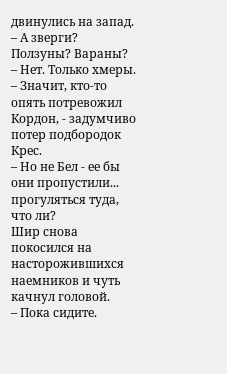двинулись на запад.
– А зверги? Ползуны? Вараны?
– Нет. Только хмеры.
– Значит, кто-то опять потревожил Кордон, - задумчиво потер подбородок Крес.
– Но не Бел - ее бы они пропустили... прогуляться туда, что ли?
Шир снова покосился на насторожившихся наемников и чуть качнул головой.
– Пока сидите.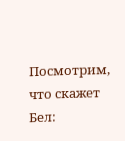Посмотрим, что скажет Бел: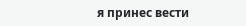я принес вести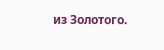из Золотого.